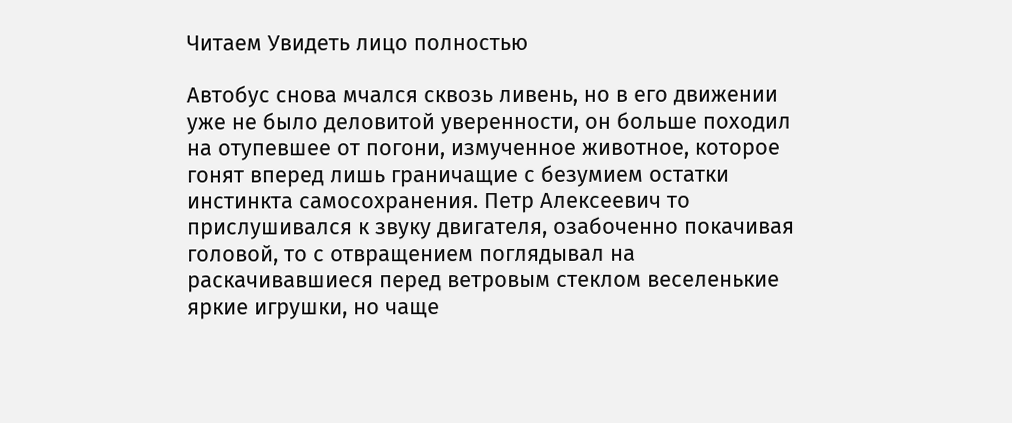Читаем Увидеть лицо полностью

Автобус снова мчался сквозь ливень, но в его движении уже не было деловитой уверенности, он больше походил на отупевшее от погони, измученное животное, которое гонят вперед лишь граничащие с безумием остатки инстинкта самосохранения. Петр Алексеевич то прислушивался к звуку двигателя, озабоченно покачивая головой, то с отвращением поглядывал на раскачивавшиеся перед ветровым стеклом веселенькие яркие игрушки, но чаще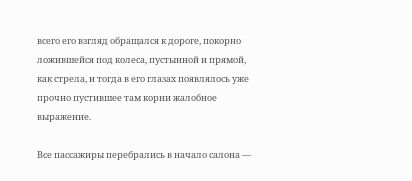всего его взгляд обращался к дороге, покорно ложившейся под колеса, пустынной и прямой, как стрела, и тогда в его глазах появлялось уже прочно пустившее там корни жалобное выражение.

Все пассажиры перебрались в начало салона —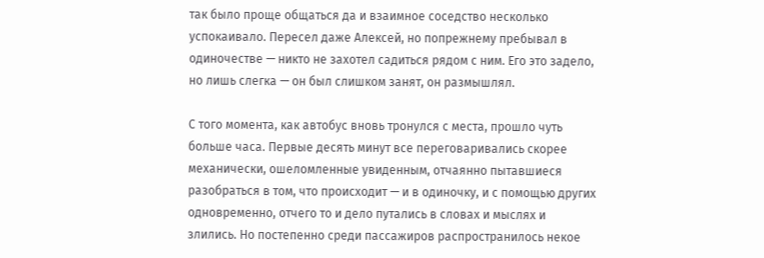так было проще общаться да и взаимное соседство несколько успокаивало. Пересел даже Алексей, но попрежнему пребывал в одиночестве — никто не захотел садиться рядом с ним. Его это задело, но лишь слегка — он был слишком занят, он размышлял.

С того момента, как автобус вновь тронулся с места, прошло чуть больше часа. Первые десять минут все переговаривались скорее механически, ошеломленные увиденным, отчаянно пытавшиеся разобраться в том, что происходит — и в одиночку, и с помощью других одновременно, отчего то и дело путались в словах и мыслях и злились. Но постепенно среди пассажиров распространилось некое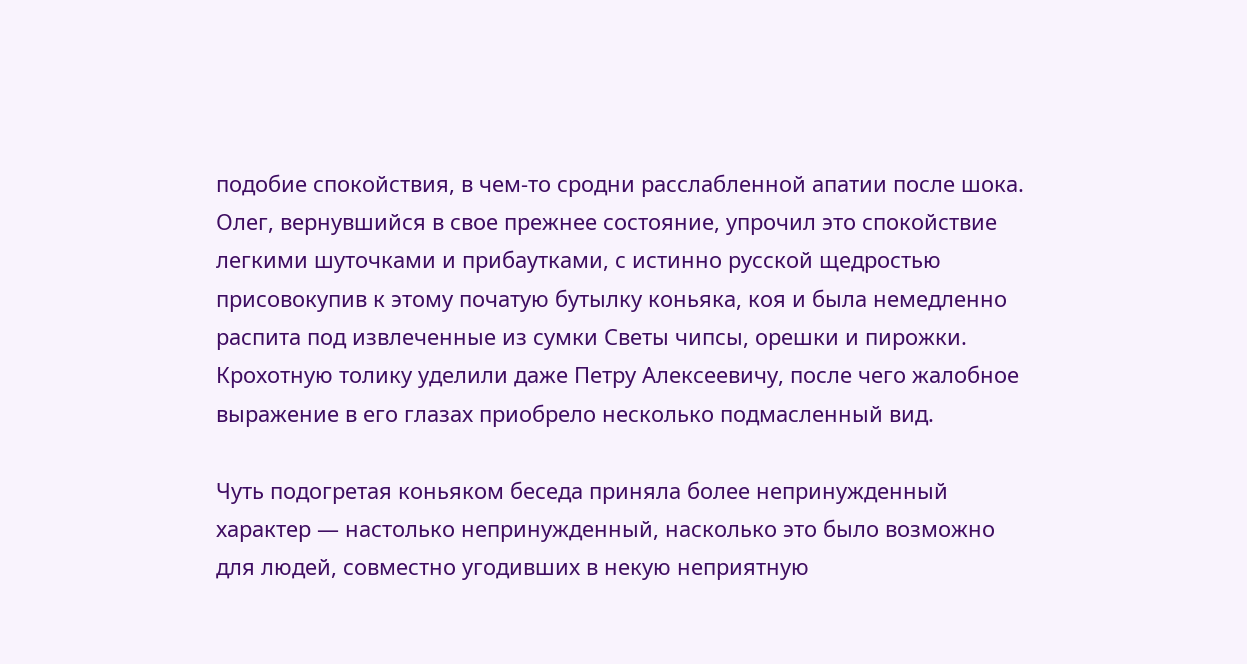подобие спокойствия, в чем-то сродни расслабленной апатии после шока. Олег, вернувшийся в свое прежнее состояние, упрочил это спокойствие легкими шуточками и прибаутками, с истинно русской щедростью присовокупив к этому початую бутылку коньяка, коя и была немедленно распита под извлеченные из сумки Светы чипсы, орешки и пирожки. Крохотную толику уделили даже Петру Алексеевичу, после чего жалобное выражение в его глазах приобрело несколько подмасленный вид.

Чуть подогретая коньяком беседа приняла более непринужденный характер — настолько непринужденный, насколько это было возможно для людей, совместно угодивших в некую неприятную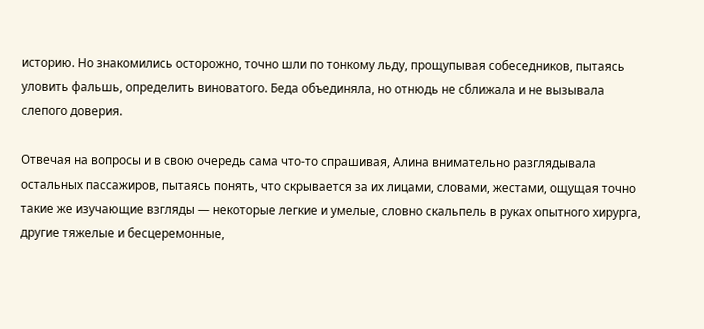историю. Но знакомились осторожно, точно шли по тонкому льду, прощупывая собеседников, пытаясь уловить фальшь, определить виноватого. Беда объединяла, но отнюдь не сближала и не вызывала слепого доверия.

Отвечая на вопросы и в свою очередь сама что-то спрашивая, Алина внимательно разглядывала остальных пассажиров, пытаясь понять, что скрывается за их лицами, словами, жестами, ощущая точно такие же изучающие взгляды — некоторые легкие и умелые, словно скальпель в руках опытного хирурга, другие тяжелые и бесцеремонные,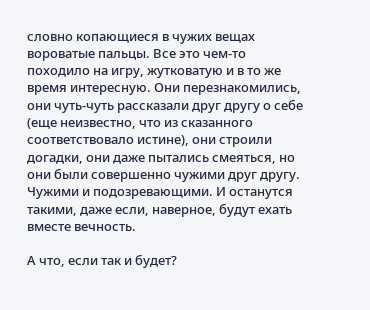словно копающиеся в чужих вещах вороватые пальцы. Все это чем-то походило на игру, жутковатую и в то же время интересную. Они перезнакомились, они чуть-чуть рассказали друг другу о себе (еще неизвестно, что из сказанного соответствовало истине), они строили догадки, они даже пытались смеяться, но они были совершенно чужими друг другу. Чужими и подозревающими. И останутся такими, даже если, наверное, будут ехать вместе вечность.

А что, если так и будет?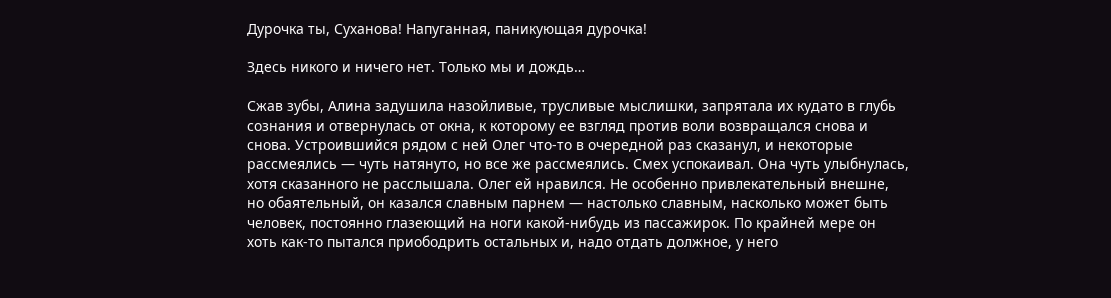Дурочка ты, Суханова! Напуганная, паникующая дурочка!

Здесь никого и ничего нет. Только мы и дождь…

Сжав зубы, Алина задушила назойливые, трусливые мыслишки, запрятала их кудато в глубь сознания и отвернулась от окна, к которому ее взгляд против воли возвращался снова и снова. Устроившийся рядом с ней Олег что-то в очередной раз сказанул, и некоторые рассмеялись — чуть натянуто, но все же рассмеялись. Смех успокаивал. Она чуть улыбнулась, хотя сказанного не расслышала. Олег ей нравился. Не особенно привлекательный внешне, но обаятельный, он казался славным парнем — настолько славным, насколько может быть человек, постоянно глазеющий на ноги какой-нибудь из пассажирок. По крайней мере он хоть как-то пытался приободрить остальных и, надо отдать должное, у него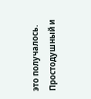это получалось. Простодушный и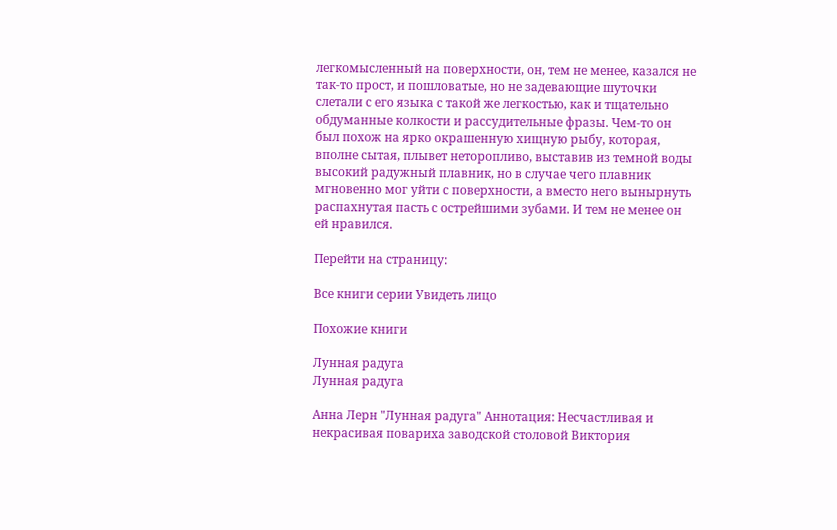легкомысленный на поверхности, он, тем не менее, казался не так-то прост, и пошловатые, но не задевающие шуточки слетали с его языка с такой же легкостью, как и тщательно обдуманные колкости и рассудительные фразы. Чем-то он был похож на ярко окрашенную хищную рыбу, которая, вполне сытая, плывет неторопливо, выставив из темной воды высокий радужный плавник, но в случае чего плавник мгновенно мог уйти с поверхности, а вместо него вынырнуть распахнутая пасть с острейшими зубами. И тем не менее он ей нравился.

Перейти на страницу:

Все книги серии Увидеть лицо

Похожие книги

Лунная радуга
Лунная радуга

Анна Лерн "Лунная радуга" Аннотация: Несчастливая и некрасивая повариха заводской столовой Виктория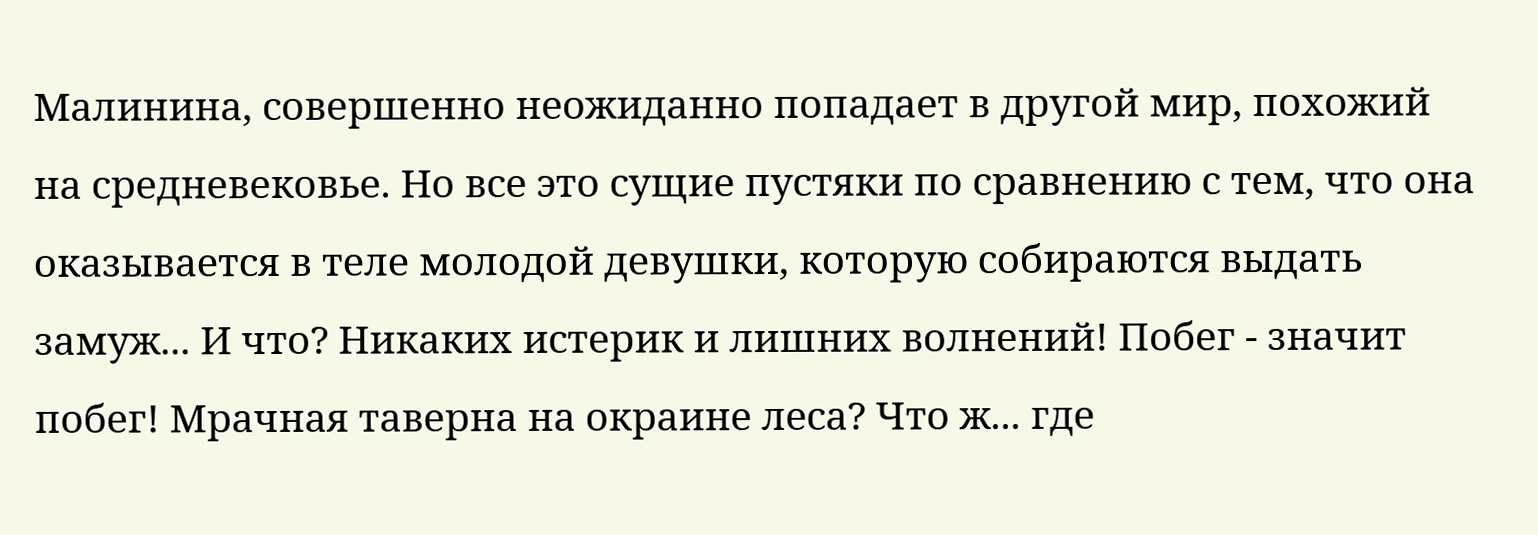Малинина, совершенно неожиданно попадает в другой мир, похожий на средневековье. Но все это сущие пустяки по сравнению с тем, что она оказывается в теле молодой девушки, которую собираются выдать замуж... И что? Никаких истерик и лишних волнений! Побег - значит побег! Мрачная таверна на окраине леса? Что ж... где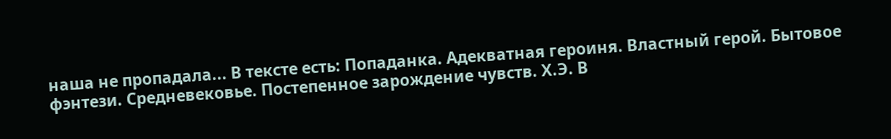наша не пропадала... В тексте есть: Попаданка. Адекватная героиня. Властный герой. Бытовое фэнтези. Средневековье. Постепенное зарождение чувств. Х.Э. В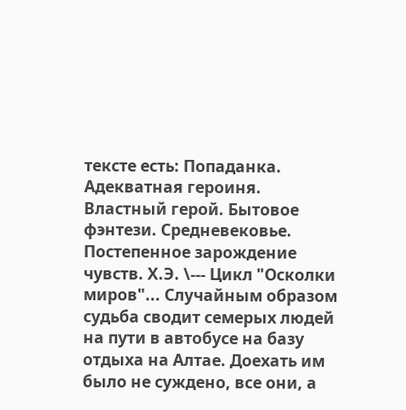тексте есть: Попаданка. Адекватная героиня. Властный герой. Бытовое фэнтези. Средневековье. Постепенное зарождение чувств. Х.Э. \--- Цикл "Осколки миров"... Случайным образом судьба сводит семерых людей на пути в автобусе на базу отдыха на Алтае. Доехать им было не суждено, все они, а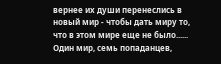вернее их души перенеслись в новый мир - чтобы дать миру то, что в этом мире еще не было...... Один мир, семь попаданцев,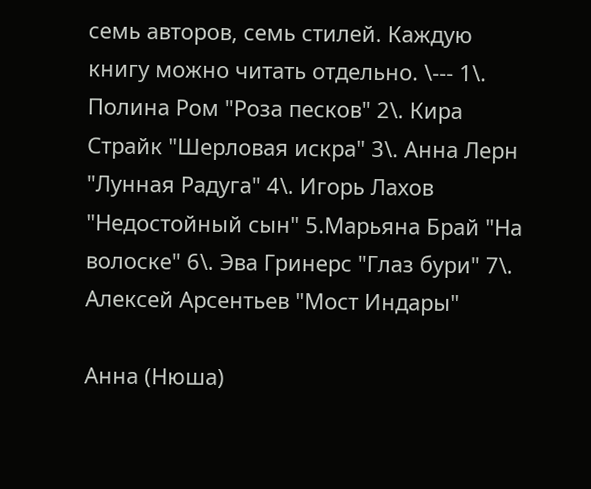семь авторов, семь стилей. Каждую книгу можно читать отдельно. \--- 1\. Полина Ром "Роза песков" 2\. Кира Страйк "Шерловая искра" 3\. Анна Лерн "Лунная Радуга" 4\. Игорь Лахов "Недостойный сын" 5.Марьяна Брай "На волоске" 6\. Эва Гринерс "Глаз бури" 7\. Алексей Арсентьев "Мост Индары"

Анна (Нюша)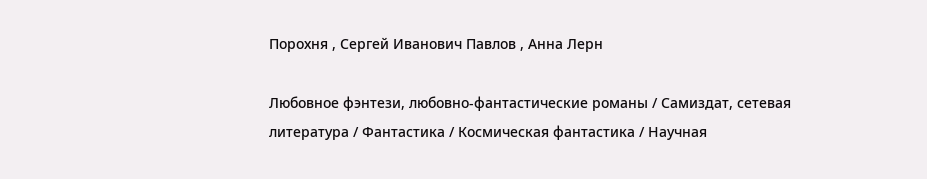Порохня , Сергей Иванович Павлов , Анна Лерн

Любовное фэнтези, любовно-фантастические романы / Самиздат, сетевая литература / Фантастика / Космическая фантастика / Научная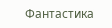Фантастика